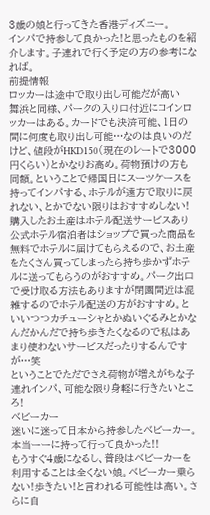3歳の娘と行ってきた香港ディズニー。
インパで持参して良かった!と思ったものを紹介します。子連れで行く予定の方の参考になれば。
前提情報
ロッカーは途中で取り出し可能だが高い
舞浜と同様、パークの入り口付近にコインロッカーはある。カードでも決済可能、1日の間に何度も取り出し可能…なのは良いのだけど、値段がHKD150(現在のレートで3000円くらい)とかなりお高め。荷物預けの方も同額。ということで帰国日にスーツケースを持ってインパする、ホテルが遠方で取りに戻れない、とかでない限りはおすすめしない!
購入したお土産はホテル配送サービスあり
公式ホテル宿泊者はショップで買った商品を無料でホテルに届けてもらえるので、お土産をたくさん買ってしまったら持ち歩かずホテルに送ってもらうのがおすすめ。パーク出口で受け取る方法もありますが閉園間近は混雑するのでホテル配送の方がおすすめ。といいつつカチューシャとかぬいぐるみとかなんだかんだで持ち歩きたくなるので私はあまり使わないサービスだったりするんですが…笑
ということでただでさえ荷物が増えがちな子連れインパ、可能な限り身軽に行きたいところ!
ベビーカー
迷いに迷って日本から持参したベビーカー。本当ーーに持って行って良かった!!
もうすぐ4歳になるし、普段はベビーカーを利用することは全くない娘。ベビーカー乗らない!歩きたい!と言われる可能性は高い。さらに自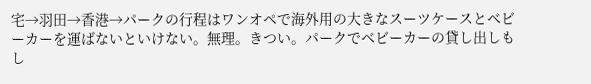宅→羽田→香港→パークの行程はワンオペで海外用の大きなスーツケースとベビーカーを運ばないといけない。無理。きつい。パークでベビーカーの貸し出しもし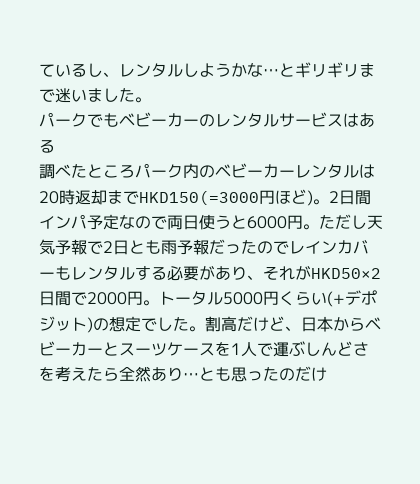ているし、レンタルしようかな…とギリギリまで迷いました。
パークでもベビーカーのレンタルサービスはある
調べたところパーク内のベビーカーレンタルは20時返却までHKD150(=3000円ほど)。2日間インパ予定なので両日使うと6000円。ただし天気予報で2日とも雨予報だったのでレインカバーもレンタルする必要があり、それがHKD50×2日間で2000円。トータル5000円くらい(+デポジット)の想定でした。割高だけど、日本からベビーカーとスーツケースを1人で運ぶしんどさを考えたら全然あり…とも思ったのだけ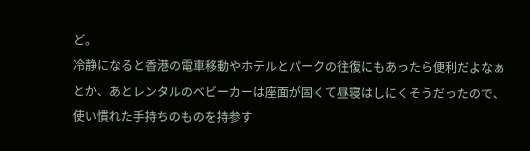ど。
冷静になると香港の電車移動やホテルとパークの往復にもあったら便利だよなぁとか、あとレンタルのベビーカーは座面が固くて昼寝はしにくそうだったので、使い慣れた手持ちのものを持参す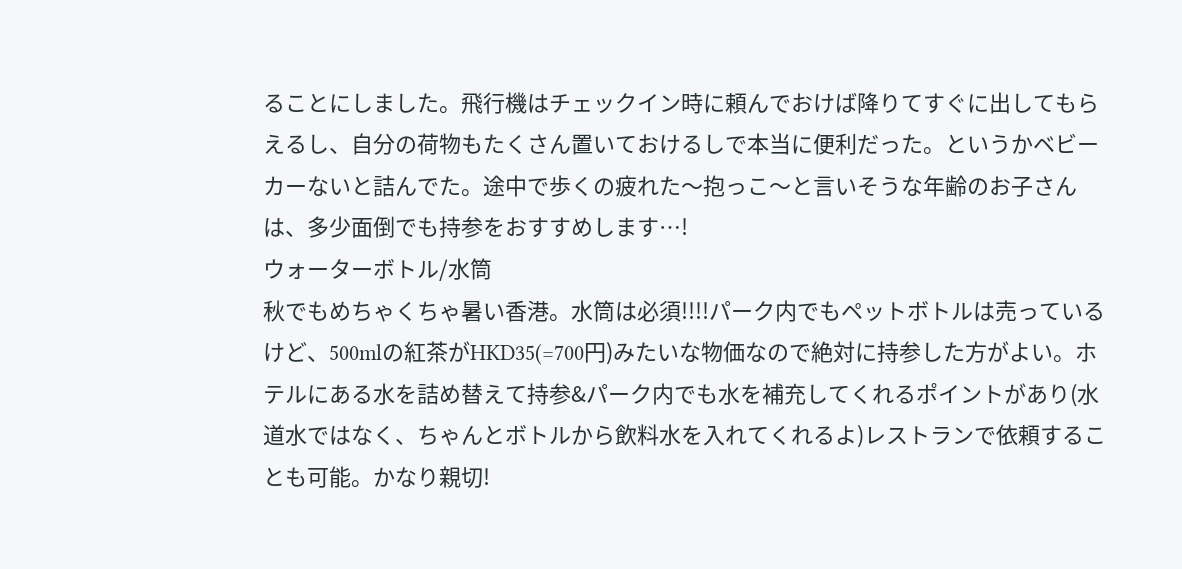ることにしました。飛行機はチェックイン時に頼んでおけば降りてすぐに出してもらえるし、自分の荷物もたくさん置いておけるしで本当に便利だった。というかベビーカーないと詰んでた。途中で歩くの疲れた〜抱っこ〜と言いそうな年齢のお子さんは、多少面倒でも持参をおすすめします…!
ウォーターボトル/水筒
秋でもめちゃくちゃ暑い香港。水筒は必須!!!!パーク内でもペットボトルは売っているけど、500mlの紅茶がHKD35(=700円)みたいな物価なので絶対に持参した方がよい。ホテルにある水を詰め替えて持参&パーク内でも水を補充してくれるポイントがあり(水道水ではなく、ちゃんとボトルから飲料水を入れてくれるよ)レストランで依頼することも可能。かなり親切!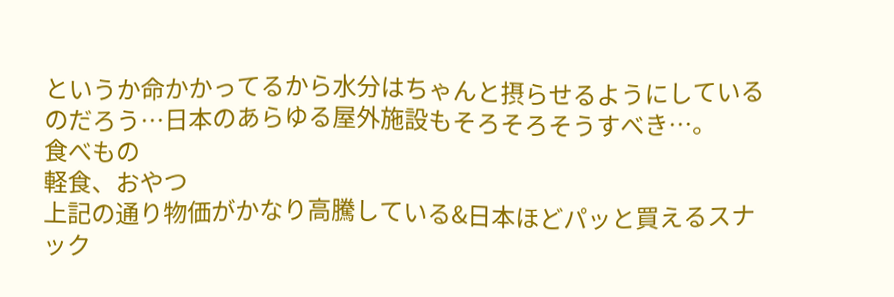というか命かかってるから水分はちゃんと摂らせるようにしているのだろう…日本のあらゆる屋外施設もそろそろそうすべき…。
食べもの
軽食、おやつ
上記の通り物価がかなり高騰している&日本ほどパッと買えるスナック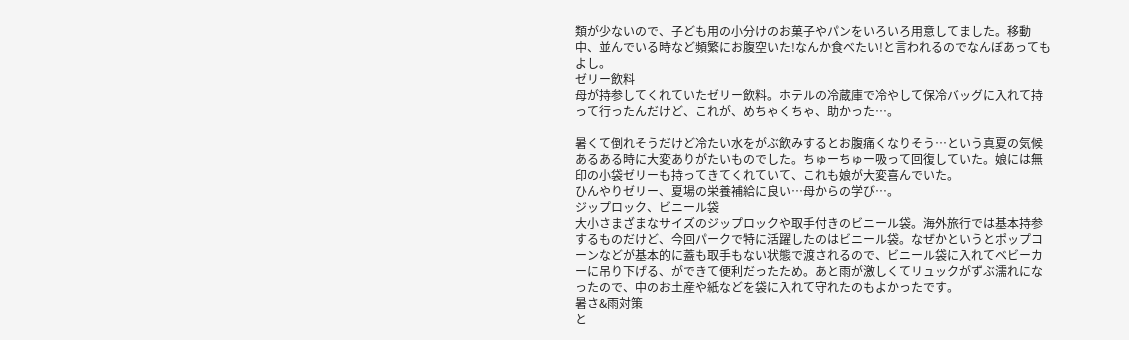類が少ないので、子ども用の小分けのお菓子やパンをいろいろ用意してました。移動中、並んでいる時など頻繁にお腹空いた!なんか食べたい!と言われるのでなんぼあってもよし。
ゼリー飲料
母が持参してくれていたゼリー飲料。ホテルの冷蔵庫で冷やして保冷バッグに入れて持って行ったんだけど、これが、めちゃくちゃ、助かった…。

暑くて倒れそうだけど冷たい水をがぶ飲みするとお腹痛くなりそう…という真夏の気候あるある時に大変ありがたいものでした。ちゅーちゅー吸って回復していた。娘には無印の小袋ゼリーも持ってきてくれていて、これも娘が大変喜んでいた。
ひんやりゼリー、夏場の栄養補給に良い…母からの学び…。
ジップロック、ビニール袋
大小さまざまなサイズのジップロックや取手付きのビニール袋。海外旅行では基本持参するものだけど、今回パークで特に活躍したのはビニール袋。なぜかというとポップコーンなどが基本的に蓋も取手もない状態で渡されるので、ビニール袋に入れてベビーカーに吊り下げる、ができて便利だったため。あと雨が激しくてリュックがずぶ濡れになったので、中のお土産や紙などを袋に入れて守れたのもよかったです。
暑さ&雨対策
と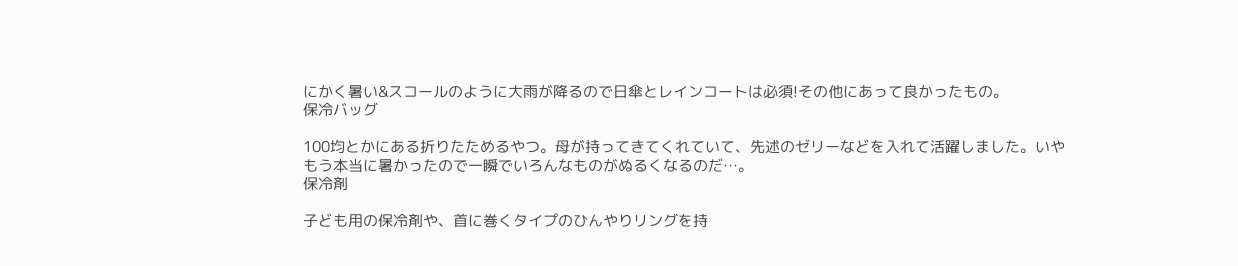にかく暑い&スコールのように大雨が降るので日傘とレインコートは必須!その他にあって良かったもの。
保冷バッグ

100均とかにある折りたためるやつ。母が持ってきてくれていて、先述のゼリーなどを入れて活躍しました。いやもう本当に暑かったので一瞬でいろんなものがぬるくなるのだ…。
保冷剤

子ども用の保冷剤や、首に巻くタイプのひんやりリングを持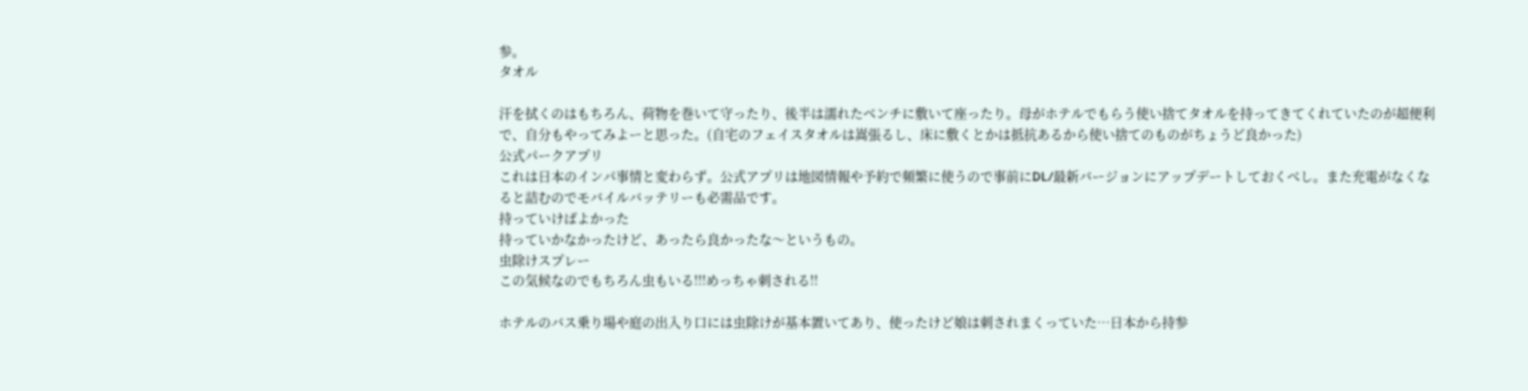参。
タオル

汗を拭くのはもちろん、荷物を巻いて守ったり、後半は濡れたベンチに敷いて座ったり。母がホテルでもらう使い捨てタオルを持ってきてくれていたのが超便利で、自分もやってみよーと思った。(自宅のフェイスタオルは嵩張るし、床に敷くとかは抵抗あるから使い捨てのものがちょうど良かった)
公式パークアプリ
これは日本のインパ事情と変わらず。公式アプリは地図情報や予約で頻繁に使うので事前にDL/最新バージョンにアップデートしておくべし。また充電がなくなると詰むのでモバイルバッテリーも必需品です。
持っていけばよかった
持っていかなかったけど、あったら良かったな〜というもの。
虫除けスプレー
この気候なのでもちろん虫もいる!!!めっちゃ刺される!!

ホテルのバス乗り場や庭の出入り口には虫除けが基本置いてあり、使ったけど娘は刺されまくっていた…日本から持参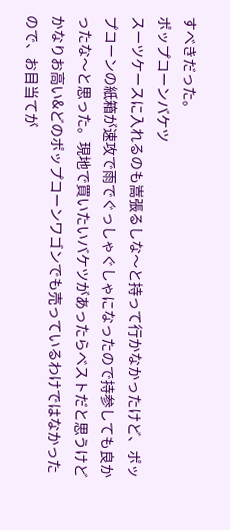すべきだった。
ポップコーンバケツ
スーツケースに入れるのも嵩張るしな〜と持って行かなかったけど、ポップコーンの紙箱が速攻で雨でぐっしゃぐしゃになったので持参しても良かったな〜と思った。現地で買いたいバケツがあったらベストだと思うけどかなりお高い&どのポップコーンワゴンでも売っているわけではなかったので、お目当てが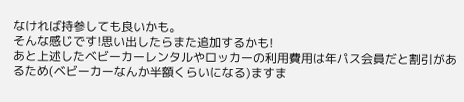なければ持参しても良いかも。
そんな感じです!思い出したらまた追加するかも!
あと上述したベビーカーレンタルやロッカーの利用費用は年パス会員だと割引があるため(ベビーカーなんか半額くらいになる)ますま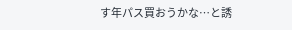す年パス買おうかな…と誘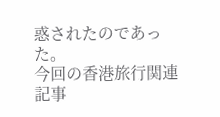惑されたのであった。
今回の香港旅行関連記事